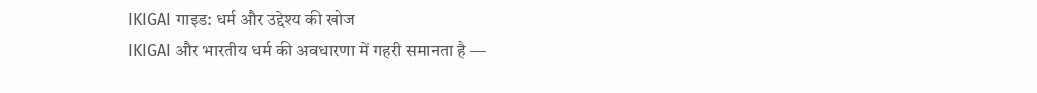IKIGAI गाइड: धर्म और उद्देश्य की खोज
IKIGAI और भारतीय धर्म की अवधारणा में गहरी समानता है —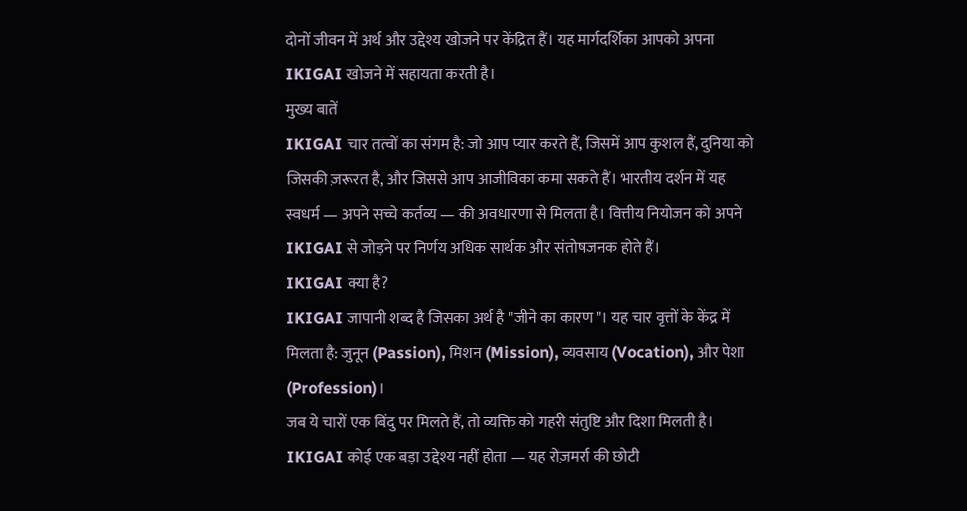दोनों जीवन में अर्थ और उद्देश्य खोजने पर केंद्रित हैं। यह मार्गदर्शिका आपको अपना IKIGAI खोजने में सहायता करती है।
मुख्य बातें
IKIGAI चार तत्वों का संगम है: जो आप प्यार करते हैं, जिसमें आप कुशल हैं, दुनिया को जिसकी ज़रूरत है, और जिससे आप आजीविका कमा सकते हैं। भारतीय दर्शन में यह स्वधर्म — अपने सच्चे कर्तव्य — की अवधारणा से मिलता है। वित्तीय नियोजन को अपने IKIGAI से जोड़ने पर निर्णय अधिक सार्थक और संतोषजनक होते हैं।
IKIGAI क्या है?
IKIGAI जापानी शब्द है जिसका अर्थ है "जीने का कारण"। यह चार वृत्तों के केंद्र में मिलता है: जुनून (Passion), मिशन (Mission), व्यवसाय (Vocation), और पेशा (Profession)।
जब ये चारों एक बिंदु पर मिलते हैं, तो व्यक्ति को गहरी संतुष्टि और दिशा मिलती है। IKIGAI कोई एक बड़ा उद्देश्य नहीं होता — यह रोज़मर्रा की छोटी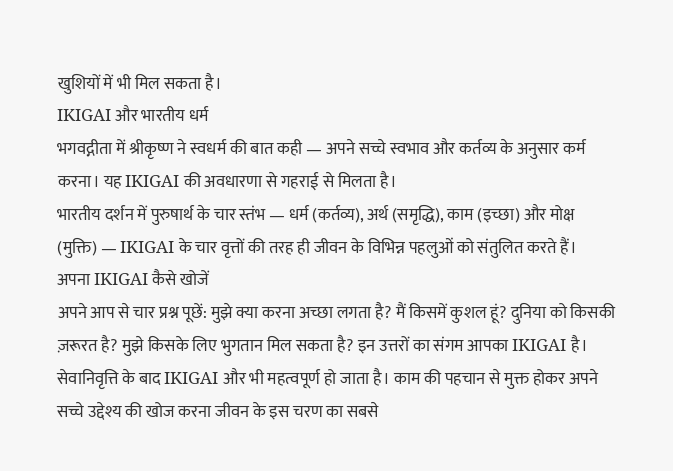खुशियों में भी मिल सकता है।
IKIGAI और भारतीय धर्म
भगवद्गीता में श्रीकृष्ण ने स्वधर्म की बात कही — अपने सच्चे स्वभाव और कर्तव्य के अनुसार कर्म करना। यह IKIGAI की अवधारणा से गहराई से मिलता है।
भारतीय दर्शन में पुरुषार्थ के चार स्तंभ — धर्म (कर्तव्य), अर्थ (समृद्धि), काम (इच्छा) और मोक्ष (मुक्ति) — IKIGAI के चार वृत्तों की तरह ही जीवन के विभिन्न पहलुओं को संतुलित करते हैं।
अपना IKIGAI कैसे खोजें
अपने आप से चार प्रश्न पूछें: मुझे क्या करना अच्छा लगता है? मैं किसमें कुशल हूं? दुनिया को किसकी ज़रूरत है? मुझे किसके लिए भुगतान मिल सकता है? इन उत्तरों का संगम आपका IKIGAI है।
सेवानिवृत्ति के बाद IKIGAI और भी महत्वपूर्ण हो जाता है। काम की पहचान से मुक्त होकर अपने सच्चे उद्देश्य की खोज करना जीवन के इस चरण का सबसे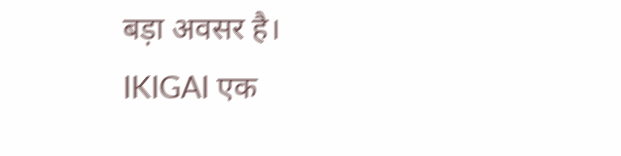बड़ा अवसर है।
IKIGAI एक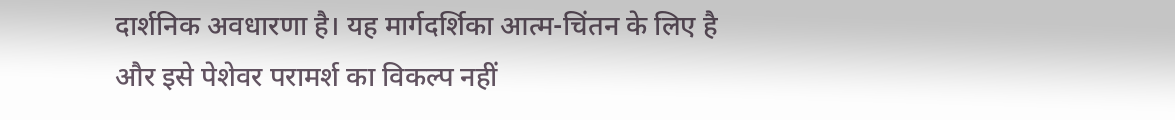दार्शनिक अवधारणा है। यह मार्गदर्शिका आत्म-चिंतन के लिए है और इसे पेशेवर परामर्श का विकल्प नहीं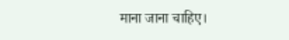माना जाना चाहिए।